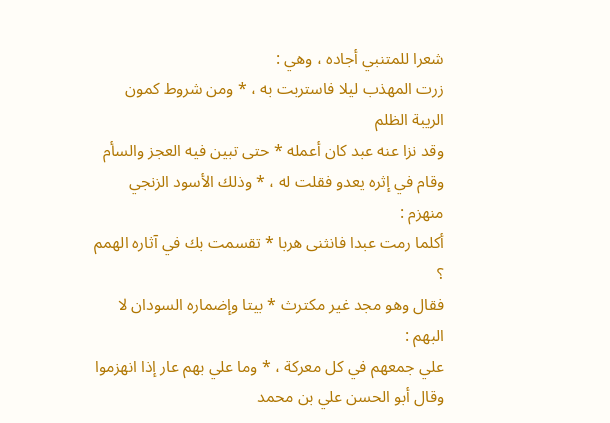شعرا للمتنبي أجاده ، وهي :
زرت المهذب ليلا فاستربت به ، * ومن شروط كمون الريبة الظلم
وقد نزا عنه عبد كان أعمله * حتى تبين فيه العجز والسأم
وقام في إثره يعدو فقلت له ، * وذلك الأسود الزنجي منهزم :
أكلما رمت عبدا فانثنى هربا * تقسمت بك في آثاره الهمم ؟
فقال وهو مجد غير مكترث * بيتا وإضماره السودان لا البهم :
علي جمعهم في كل معركة ، * وما علي بهم عار إذا انهزموا
وقال أبو الحسن علي بن محمد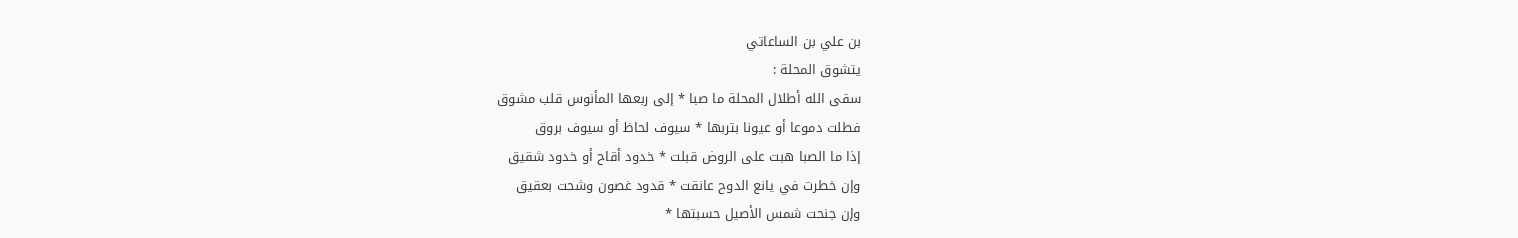بن علي بن الساعاتي
يتشوق المحلة :
سقى الله أطلال المحلة ما صبا * إلى ربعها المأنوس قلب مشوق
فطلت دموعا أو عيونا بتربها * سيوف لحاظ أو سيوف بروق
إذا ما الصبا هبت على الروض قبلت * خدود أقاح أو خدود شقيق
وإن خطرت في يانع الدوح عانقت * قدود غصون وشحت بعقيق
وإن جنحت شمس الأصيل حسبتها *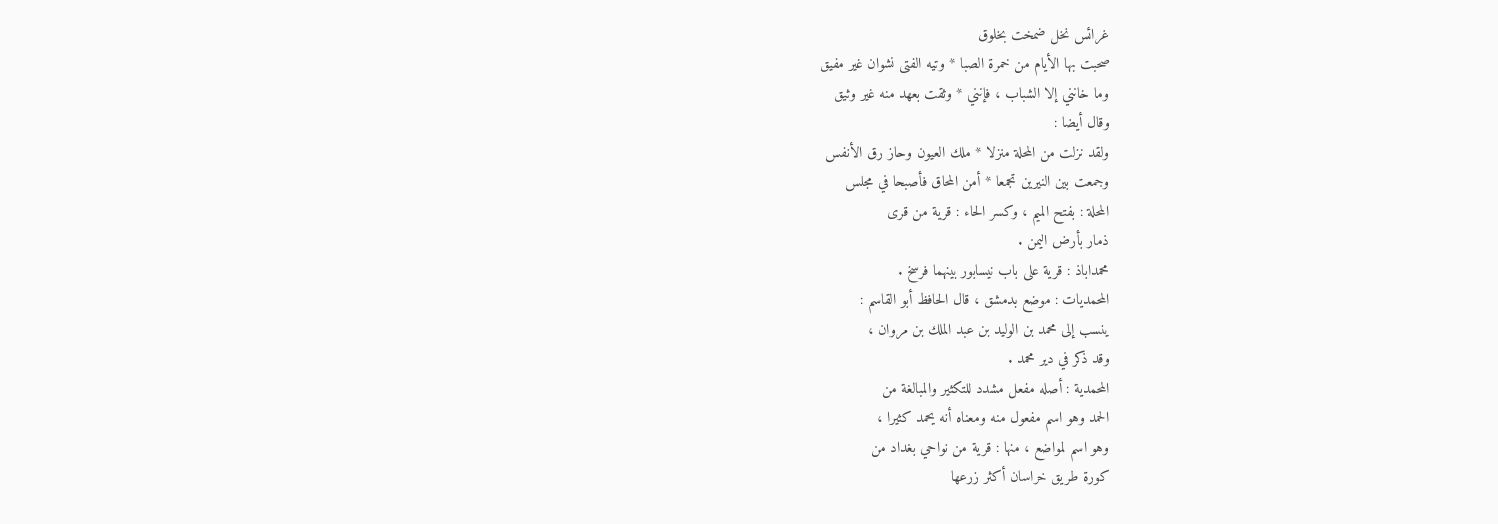غرائس نخل ضمخت بخلوق
صحبت بها الأيام من خمرة الصبا * وتيه الفتى نشوان غير مفيق
وما خانني إلا الشباب ، فإنني * وثقت بعهد منه غير وثيق
وقال أيضا :
ولقد نزلت من المحلة منزلا * ملك العيون وحاز رق الأنفس
وجمعت بين النيرين تجمعا * أمن المحاق فأصبحا في مجلس
المحلة : بفتح الميم ، وكسر الحاء : قرية من قرى
ذمار بأرض اليمن .
محمداباذ : قرية على باب نيسابور بينهما فرسخ .
المحمديات : موضع بدمشق ، قال الحافظ أبو القاسم :
ينسب إلى محمد بن الوليد بن عبد الملك بن مروان ،
وقد ذكر في دير محمد .
المحمدية : أصله مفعل مشدد للتكثير والمبالغة من
الحمد وهو اسم مفعول منه ومعناه أنه يحمد كثيرا ،
وهو اسم لمواضع ، منها : قرية من نواحي بغداد من
كورة طريق خراسان أكثر زرعها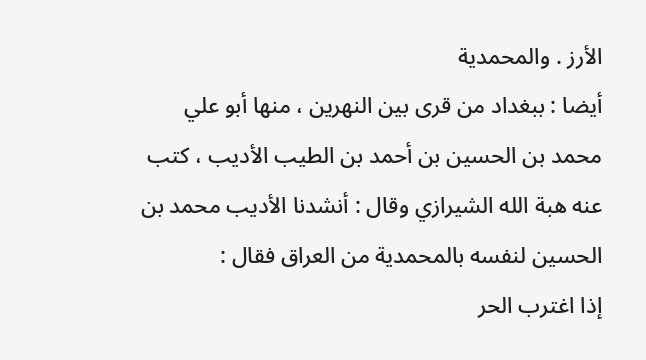الأرز . والمحمدية
أيضا : ببغداد من قرى بين النهرين ، منها أبو علي
محمد بن الحسين بن أحمد بن الطيب الأديب ، كتب
عنه هبة الله الشيرازي وقال : أنشدنا الأديب محمد بن
الحسين لنفسه بالمحمدية من العراق فقال :
إذا اغترب الحر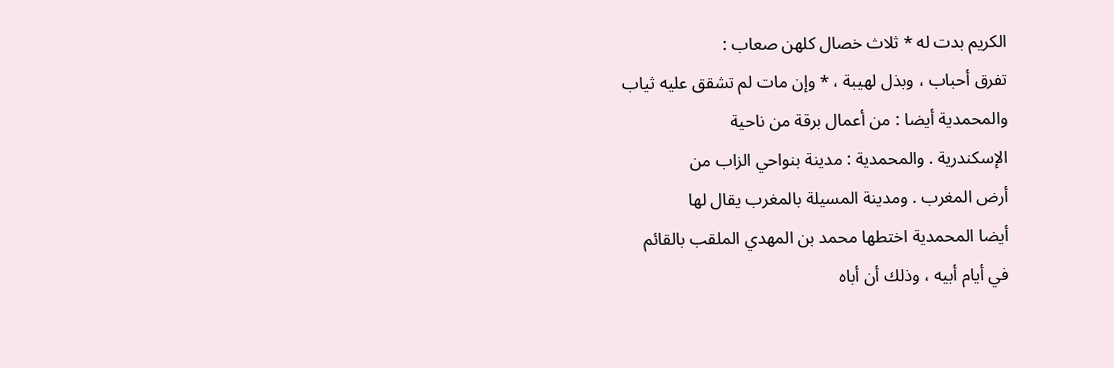الكريم بدت له * ثلاث خصال كلهن صعاب :
تفرق أحباب ، وبذل لهيبة ، * وإن مات لم تشقق عليه ثياب
والمحمدية أيضا : من أعمال برقة من ناحية
الإسكندرية . والمحمدية : مدينة بنواحي الزاب من
أرض المغرب . ومدينة المسيلة بالمغرب يقال لها
أيضا المحمدية اختطها محمد بن المهدي الملقب بالقائم
في أيام أبيه ، وذلك أن أباه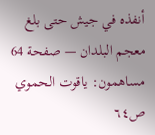أنفذه في جيش حتى بلغ
معجم البلدان — صفحة 64
مساهمون: ياقوت الحموي
ص٦٤